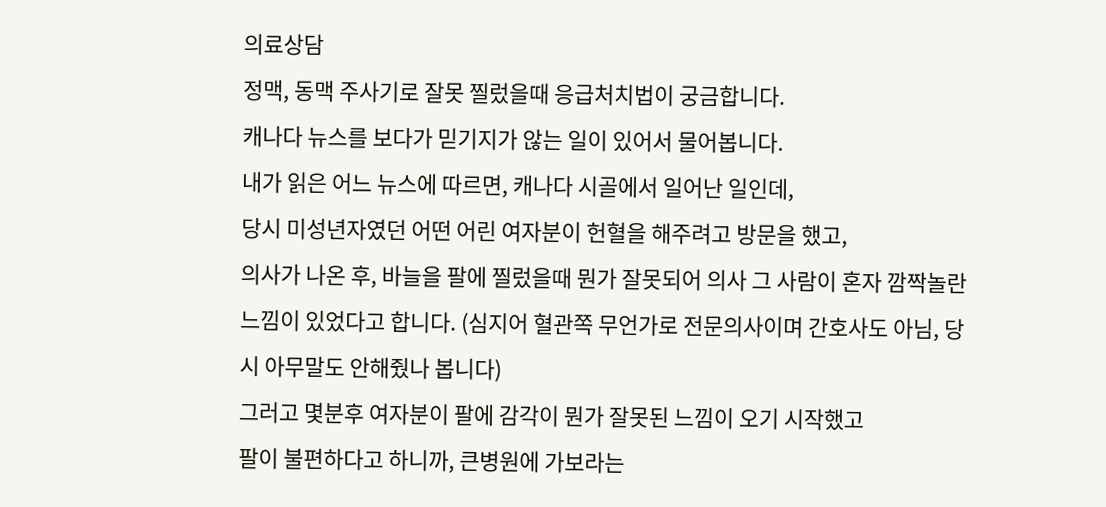의료상담
정맥, 동맥 주사기로 잘못 찔렀을때 응급처치법이 궁금합니다.
캐나다 뉴스를 보다가 믿기지가 않는 일이 있어서 물어봅니다.
내가 읽은 어느 뉴스에 따르면, 캐나다 시골에서 일어난 일인데,
당시 미성년자였던 어떤 어린 여자분이 헌혈을 해주려고 방문을 했고,
의사가 나온 후, 바늘을 팔에 찔렀을때 뭔가 잘못되어 의사 그 사람이 혼자 깜짝놀란 느낌이 있었다고 합니다. (심지어 혈관쪽 무언가로 전문의사이며 간호사도 아님, 당시 아무말도 안해줬나 봅니다)
그러고 몇분후 여자분이 팔에 감각이 뭔가 잘못된 느낌이 오기 시작했고
팔이 불편하다고 하니까, 큰병원에 가보라는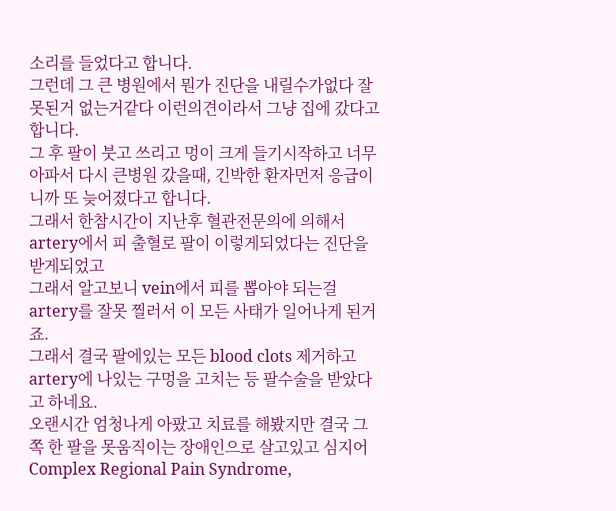소리를 들었다고 합니다.
그런데 그 큰 병원에서 뭔가 진단을 내릴수가없다 잘못된거 없는거같다 이런의견이라서 그냥 집에 갔다고 합니다.
그 후 팔이 붓고 쓰리고 멍이 크게 들기시작하고 너무 아파서 다시 큰병원 갔을때, 긴박한 환자먼저 응급이니까 또 늦어졌다고 합니다.
그래서 한참시간이 지난후 혈관전문의에 의해서 artery에서 피 출혈로 팔이 이렇게되었다는 진단을 받게되었고
그래서 알고보니 vein에서 피를 뽑아야 되는걸 artery를 잘못 찔러서 이 모든 사태가 일어나게 된거죠.
그래서 결국 팔에있는 모든 blood clots 제거하고 artery에 나있는 구멍을 고치는 등 팔수술을 받았다고 하네요.
오랜시간 엄청나게 아팠고 치료를 해봤지만 결국 그쪽 한 팔을 못움직이는 장애인으로 살고있고 심지어 Complex Regional Pain Syndrome,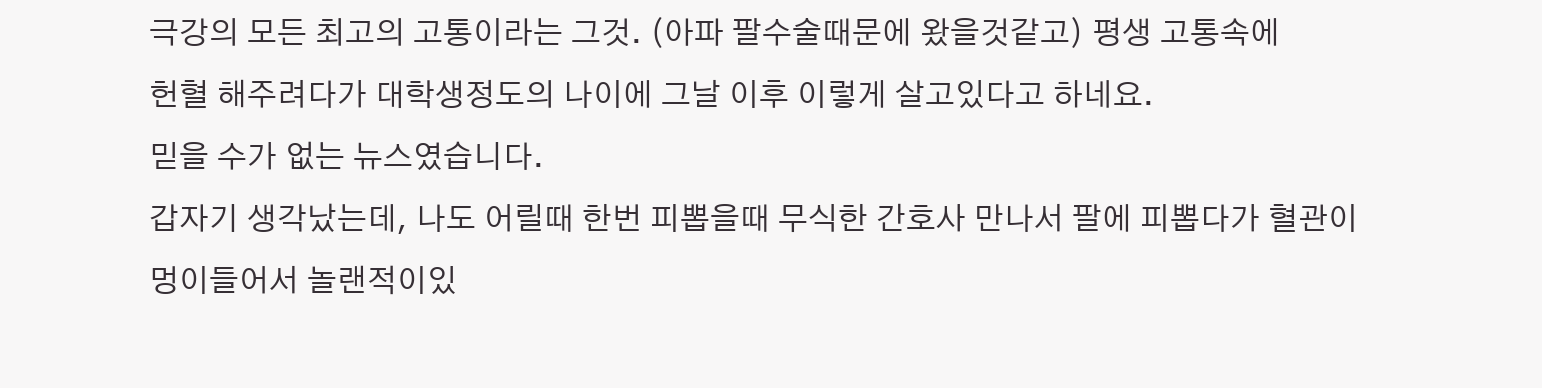극강의 모든 최고의 고통이라는 그것. (아파 팔수술때문에 왔을것같고) 평생 고통속에
헌혈 해주려다가 대학생정도의 나이에 그날 이후 이렇게 살고있다고 하네요.
믿을 수가 없는 뉴스였습니다.
갑자기 생각났는데, 나도 어릴때 한번 피뽑을때 무식한 간호사 만나서 팔에 피뽑다가 혈관이 멍이들어서 놀랜적이있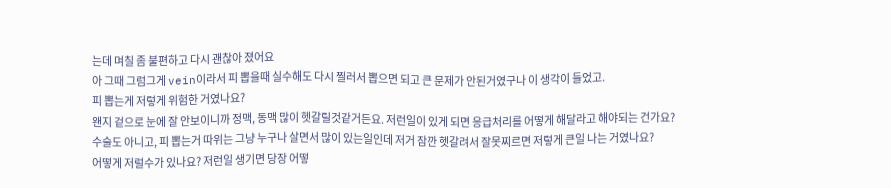는데 며칠 좀 불편하고 다시 괜찮아 졌어요
아 그때 그럼그게 vein이라서 피 뽑을때 실수해도 다시 찔러서 뽑으면 되고 큰 문제가 안된거였구나 이 생각이 들었고.
피 뽑는게 저렇게 위험한 거였나요?
왠지 겉으로 눈에 잘 안보이니까 정맥, 동맥 많이 헷갈릴것같거든요. 저런일이 있게 되면 응급처리를 어떻게 해달라고 해야되는 건가요?
수술도 아니고, 피 뽑는거 따위는 그냥 누구나 살면서 많이 있는일인데 저거 잠깐 헷갈려서 잘못찌르면 저렇게 큰일 나는 거였나요?
어떻게 저럴수가 있나요? 저런일 생기면 당장 어떻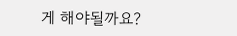게 해야될까요?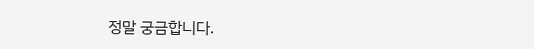정말 궁금합니다.